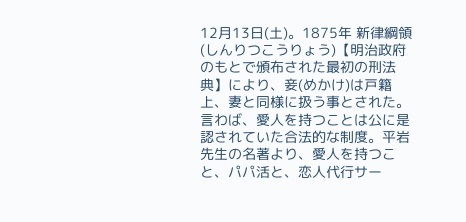12月13日(土)。1875年 新律綱領(しんりつこうりょう)【明治政府のもとで頒布された最初の刑法典】により、妾(めかけ)は戸籍上、妻と同様に扱う事とされた。言わば、愛人を持つことは公に是認されていた合法的な制度。平岩先生の名著より、愛人を持つこと、パパ活と、恋人代行サー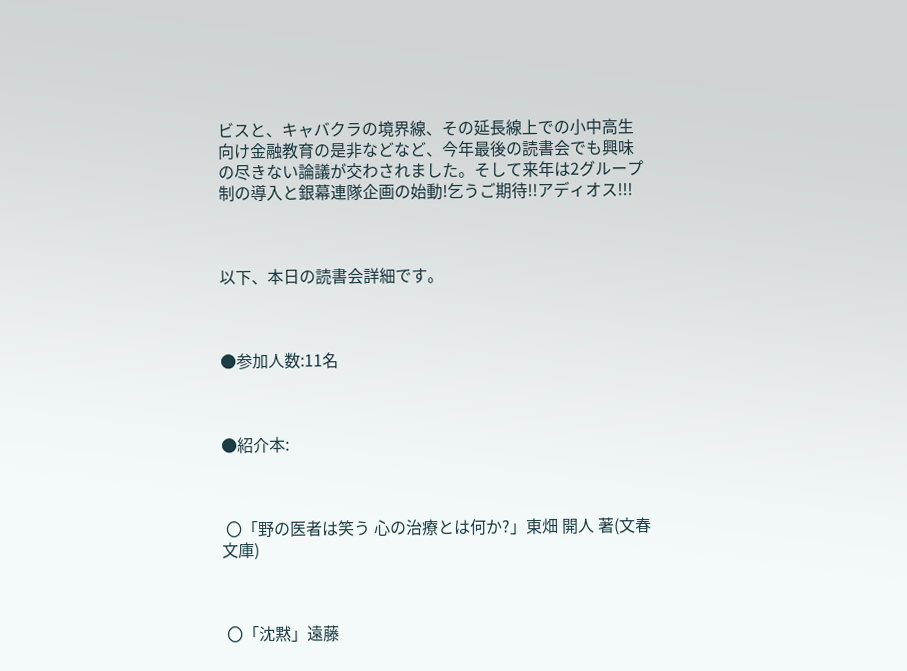ビスと、キャバクラの境界線、その延長線上での小中高生向け金融教育の是非などなど、今年最後の読書会でも興味の尽きない論議が交わされました。そして来年は2グループ制の導入と銀幕連隊企画の始動!乞うご期待!!アディオス!!!



以下、本日の読書会詳細です。



●参加人数:11名



●紹介本:



 〇「野の医者は笑う 心の治療とは何か?」東畑 開人 著(文春文庫)



 〇「沈黙」遠藤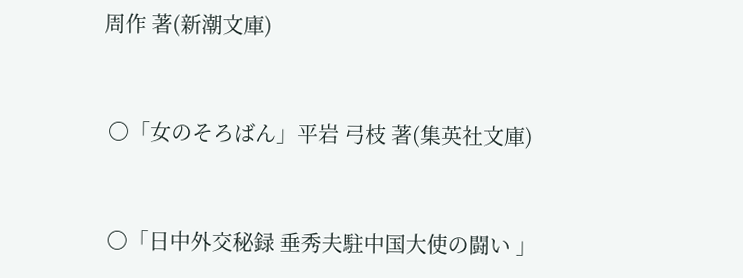周作 著(新潮文庫)



 〇「女のそろばん」平岩 弓枝 著(集英社文庫)



 〇「日中外交秘録 垂秀夫駐中国大使の闘い 」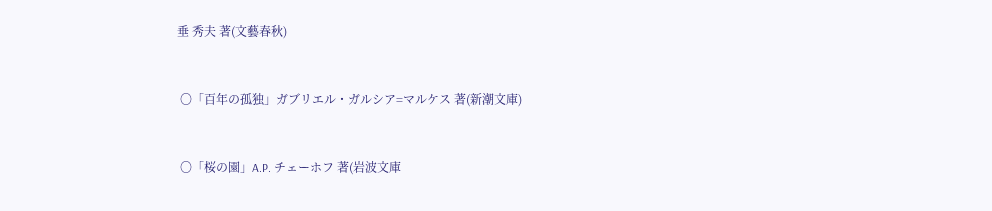垂 秀夫 著(文藝春秋)



 〇「百年の孤独」ガブリエル・ガルシア=マルケス 著(新潮文庫)



 〇「桜の園」A.P. チェーホフ 著(岩波文庫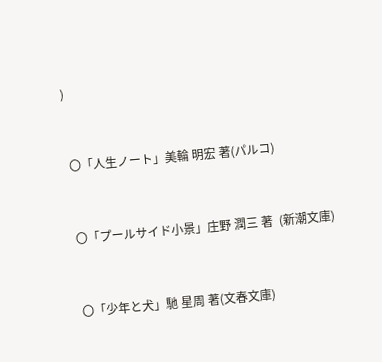)



 〇「人生ノート」美輪 明宏 著(パルコ)



 〇「プールサイド小景」庄野 潤三 著  (新潮文庫)



 〇「少年と犬」馳 星周 著(文春文庫)